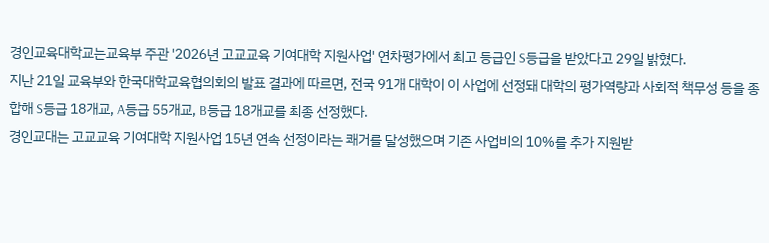경인교육대학교는교육부 주관 '2026년 고교교육 기여대학 지원사업' 연차평가에서 최고 등급인 S등급을 받았다고 29일 밝혔다.
지난 21일 교육부와 한국대학교육협의회의 발표 결과에 따르면, 전국 91개 대학이 이 사업에 선정돼 대학의 평가역량과 사회적 책무성 등을 종합해 S등급 18개교, A등급 55개교, B등급 18개교를 최종 선정했다.
경인교대는 고교교육 기여대학 지원사업 15년 연속 선정이라는 쾌거를 달성했으며 기존 사업비의 10%를 추가 지원받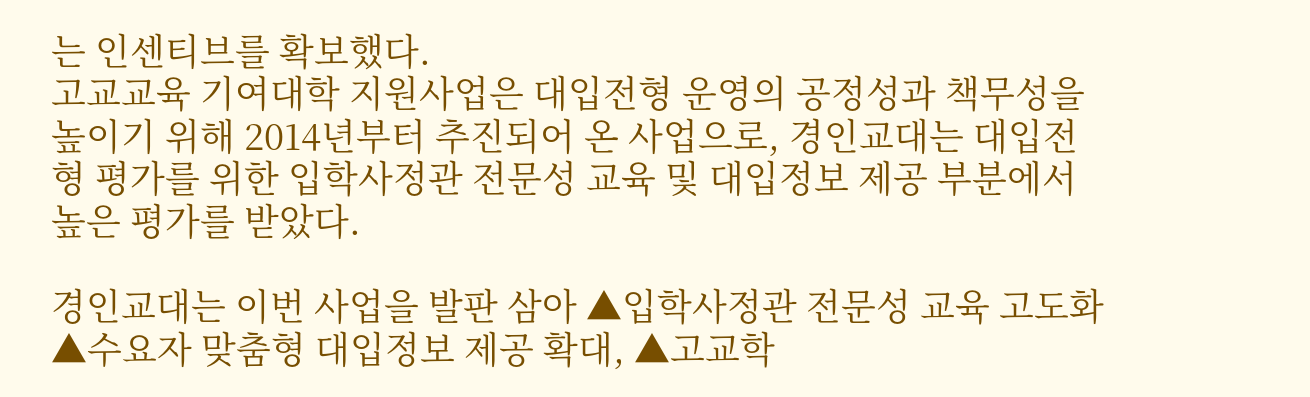는 인센티브를 확보했다.
고교교육 기여대학 지원사업은 대입전형 운영의 공정성과 책무성을 높이기 위해 2014년부터 추진되어 온 사업으로, 경인교대는 대입전형 평가를 위한 입학사정관 전문성 교육 및 대입정보 제공 부분에서 높은 평가를 받았다.

경인교대는 이번 사업을 발판 삼아 ▲입학사정관 전문성 교육 고도화 ▲수요자 맞춤형 대입정보 제공 확대, ▲고교학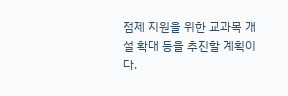점제 지원을 위한 교과목 개설 확대 등을 추진할 계획이다.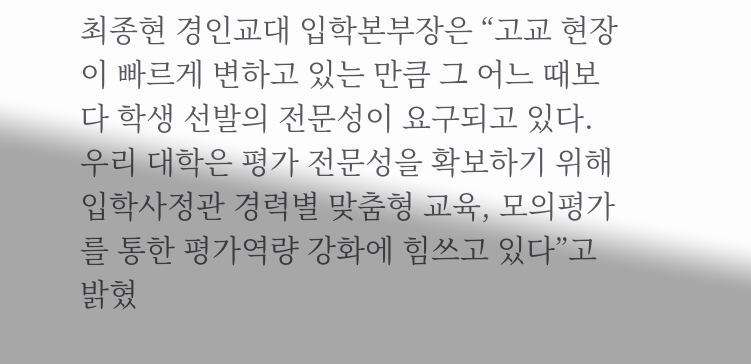최종현 경인교대 입학본부장은 “고교 현장이 빠르게 변하고 있는 만큼 그 어느 때보다 학생 선발의 전문성이 요구되고 있다. 우리 대학은 평가 전문성을 확보하기 위해 입학사정관 경력별 맞춤형 교육, 모의평가를 통한 평가역량 강화에 힘쓰고 있다”고 밝혔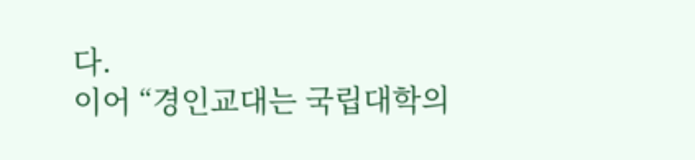다.
이어 “경인교대는 국립대학의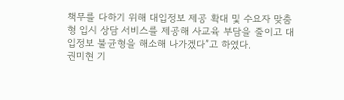책무를 다하기 위해 대입정보 제공 확대 및 수요자 맞춤형 입시 상담 서비스를 제공해 사교육 부담을 줄이고 대입정보 불균형을 해소해 나가겠다”고 하였다.
권미현 기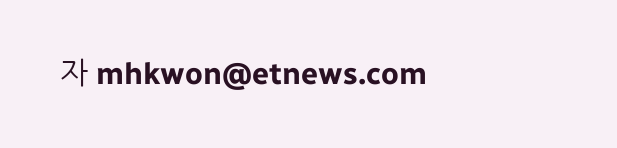자 mhkwon@etnews.com